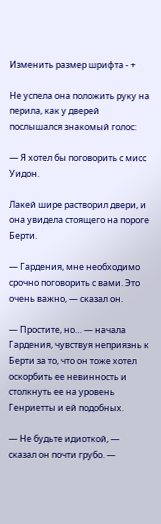Изменить размер шрифта - +

Не успела она положить руку на перила, как у дверей послышался знакомый голос:

— Я хотел бы поговорить с мисс Уидон.

Лакей шире растворил двери, и она увидела стоящего на пороге Берти.

— Гардения, мне необходимо срочно поговорить с вами. Это очень важно, — сказал он.

— Простите, но… — начала Гардения, чувствуя неприязнь к Берти за то, что он тоже хотел оскорбить ее невинность и столкнуть ее на уровень Генриетты и ей подобных.

— Не будьте идиоткой, — сказал он почти грубо. —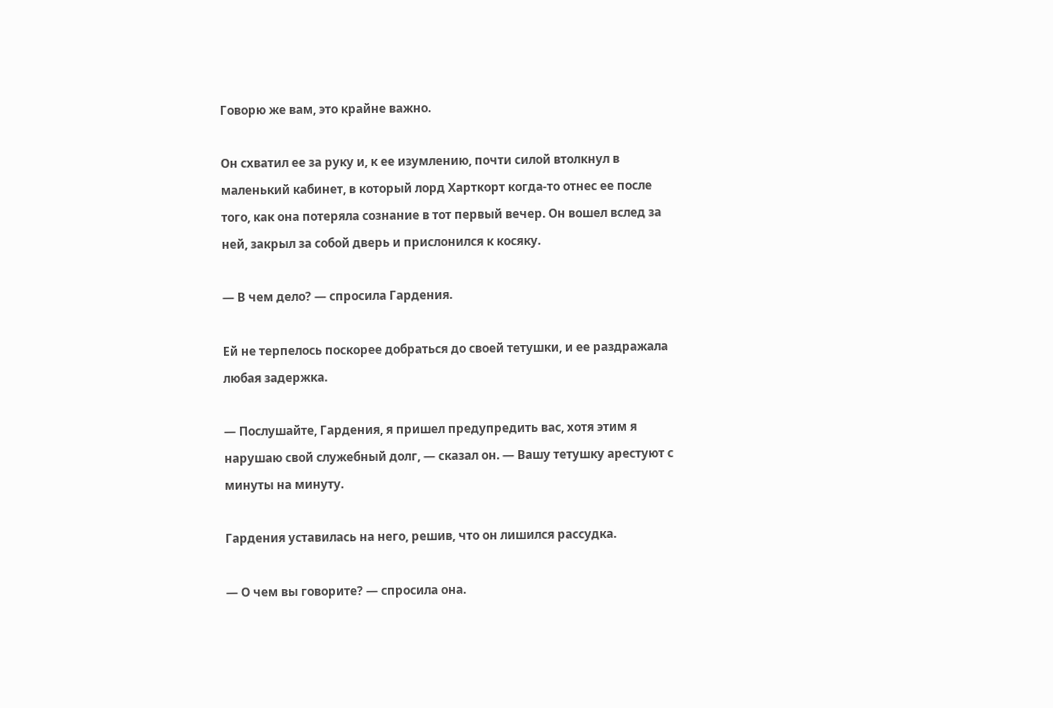Говорю же вам, это крайне важно.

Он схватил ее за руку и, к ее изумлению, почти силой втолкнул в маленький кабинет, в который лорд Харткорт когда-то отнес ее после того, как она потеряла сознание в тот первый вечер. Он вошел вслед за ней, закрыл за собой дверь и прислонился к косяку.

— В чем дело? — спросила Гардения.

Ей не терпелось поскорее добраться до своей тетушки, и ее раздражала любая задержка.

— Послушайте, Гардения, я пришел предупредить вас, хотя этим я нарушаю свой служебный долг, — сказал он. — Вашу тетушку арестуют с минуты на минуту.

Гардения уставилась на него, решив, что он лишился рассудка.

— О чем вы говорите? — спросила она.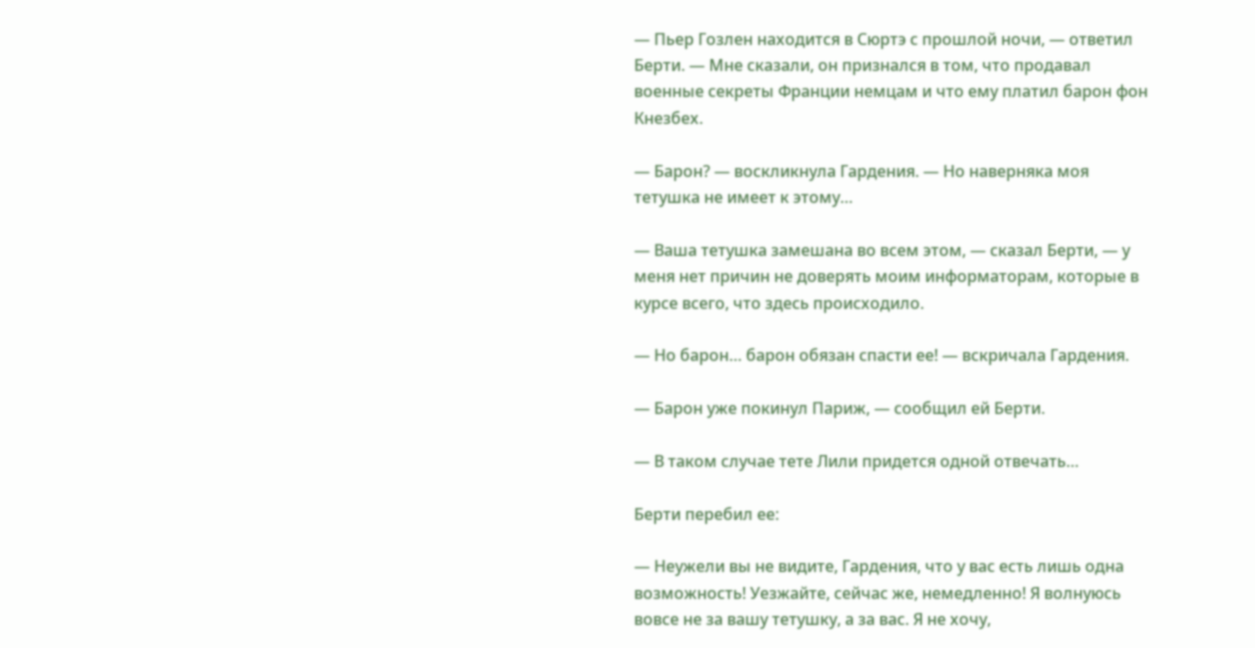— Пьер Гозлен находится в Сюртэ с прошлой ночи, — ответил Берти. — Мне сказали, он признался в том, что продавал военные секреты Франции немцам и что ему платил барон фон Кнезбех.

— Барон? — воскликнула Гардения. — Но наверняка моя тетушка не имеет к этому…

— Ваша тетушка замешана во всем этом, — сказал Берти, — у меня нет причин не доверять моим информаторам, которые в курсе всего, что здесь происходило.

— Но барон… барон обязан спасти ее! — вскричала Гардения.

— Барон уже покинул Париж, — сообщил ей Берти.

— В таком случае тете Лили придется одной отвечать…

Берти перебил ее:

— Неужели вы не видите, Гардения, что у вас есть лишь одна возможность! Уезжайте, сейчас же, немедленно! Я волнуюсь вовсе не за вашу тетушку, а за вас. Я не хочу,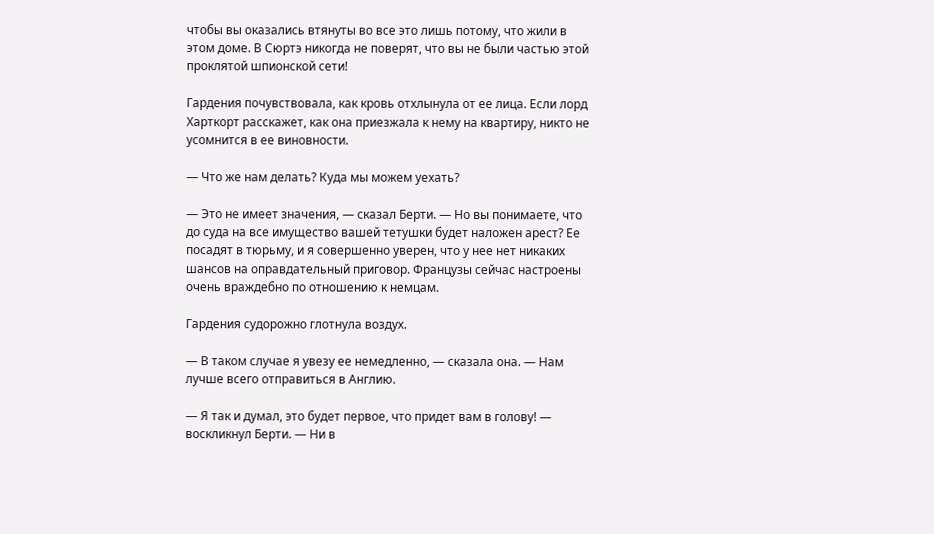чтобы вы оказались втянуты во все это лишь потому, что жили в этом доме. В Сюртэ никогда не поверят, что вы не были частью этой проклятой шпионской сети!

Гардения почувствовала, как кровь отхлынула от ее лица. Если лорд Харткорт расскажет, как она приезжала к нему на квартиру, никто не усомнится в ее виновности.

— Что же нам делать? Куда мы можем уехать?

— Это не имеет значения, — сказал Берти. — Но вы понимаете, что до суда на все имущество вашей тетушки будет наложен арест? Ее посадят в тюрьму, и я совершенно уверен, что у нее нет никаких шансов на оправдательный приговор. Французы сейчас настроены очень враждебно по отношению к немцам.

Гардения судорожно глотнула воздух.

— В таком случае я увезу ее немедленно, — сказала она. — Нам лучше всего отправиться в Англию.

— Я так и думал, это будет первое, что придет вам в голову! — воскликнул Берти. — Ни в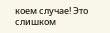коем случае! Это слишком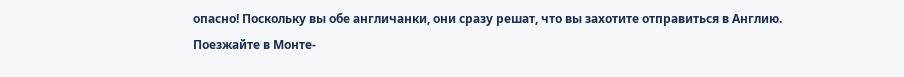опасно! Поскольку вы обе англичанки, они сразу решат, что вы захотите отправиться в Англию. Поезжайте в Монте-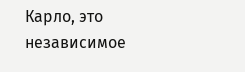Карло, это независимое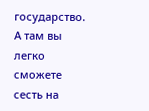государство. А там вы легко сможете сесть на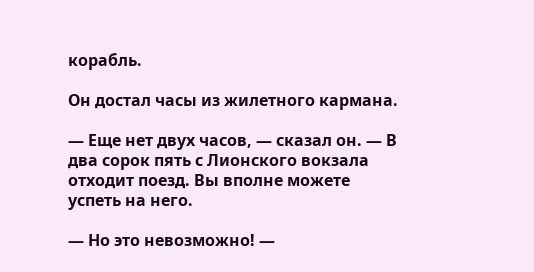корабль.

Он достал часы из жилетного кармана.

— Еще нет двух часов, — сказал он. — В два сорок пять с Лионского вокзала отходит поезд. Вы вполне можете успеть на него.

— Но это невозможно! —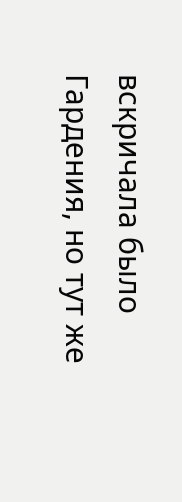вскричала было Гардения, но тут же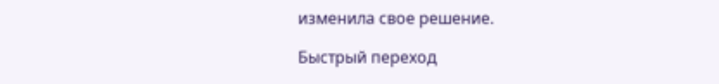изменила свое решение.

Быстрый переход